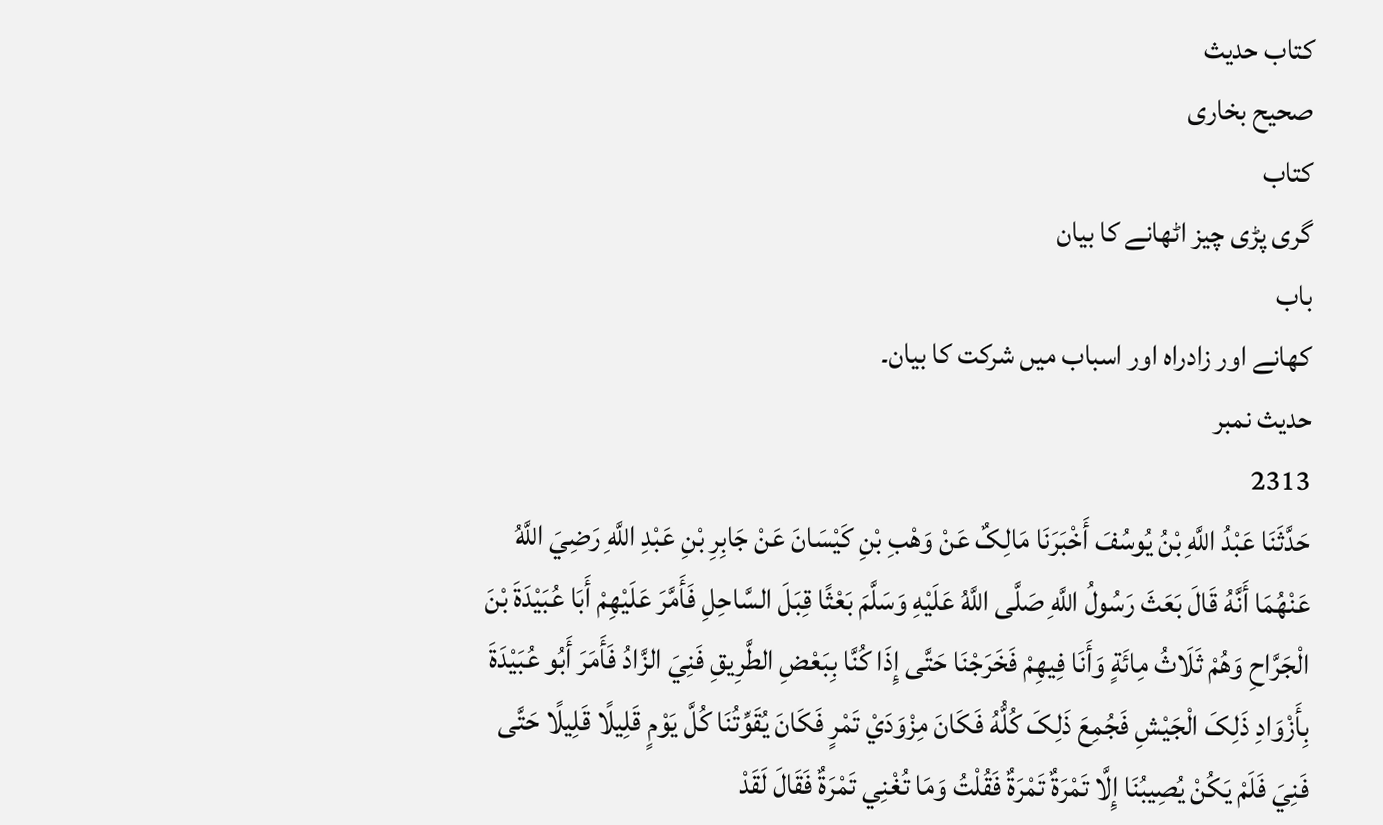کتاب حدیث
صحیح بخاری
کتاب
گری پڑی چیز اٹھانے کا بیان
باب
کھانے اور زادراہ اور اسباب میں شرکت کا بیان۔
حدیث نمبر
2313
حَدَّثَنَا عَبْدُ اللَّهِ بْنُ يُوسُفَ أَخْبَرَنَا مَالِکٌ عَنْ وَهْبِ بْنِ کَيْسَانَ عَنْ جَابِرِ بْنِ عَبْدِ اللَّهِ رَضِيَ اللَّهُ عَنْهُمَا أَنَّهُ قَالَ بَعَثَ رَسُولُ اللَّهِ صَلَّی اللَّهُ عَلَيْهِ وَسَلَّمَ بَعْثًا قِبَلَ السَّاحِلِ فَأَمَّرَ عَلَيْهِمْ أَبَا عُبَيْدَةَ بْنَ الْجَرَّاحِ وَهُمْ ثَلَاثُ مِائَةٍ وَأَنَا فِيهِمْ فَخَرَجْنَا حَتَّی إِذَا کُنَّا بِبَعْضِ الطَّرِيقِ فَنِيَ الزَّادُ فَأَمَرَ أَبُو عُبَيْدَةَ بِأَزْوَادِ ذَلِکَ الْجَيْشِ فَجُمِعَ ذَلِکَ کُلُّهُ فَکَانَ مِزْوَدَيْ تَمْرٍ فَکَانَ يُقَوِّتُنَا کُلَّ يَوْمٍ قَلِيلًا قَلِيلًا حَتَّی فَنِيَ فَلَمْ يَکُنْ يُصِيبُنَا إِلَّا تَمْرَةٌ تَمْرَةٌ فَقُلْتُ وَمَا تُغْنِي تَمْرَةٌ فَقَالَ لَقَدْ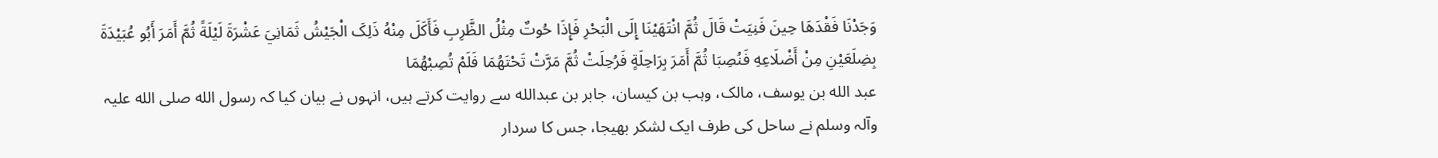وَجَدْنَا فَقْدَهَا حِينَ فَنِيَتْ قَالَ ثُمَّ انْتَهَيْنَا إِلَی الْبَحْرِ فَإِذَا حُوتٌ مِثْلُ الظَّرِبِ فَأَکَلَ مِنْهُ ذَلِکَ الْجَيْشُ ثَمَانِيَ عَشْرَةَ لَيْلَةً ثُمَّ أَمَرَ أَبُو عُبَيْدَةَ بِضِلَعَيْنِ مِنْ أَضْلَاعِهِ فَنُصِبَا ثُمَّ أَمَرَ بِرَاحِلَةٍ فَرُحِلَتْ ثُمَّ مَرَّتْ تَحْتَهُمَا فَلَمْ تُصِبْهُمَا
عبد الله بن یوسف، مالک، وہب بن کیسان، جابر بن عبدالله سے روایت کرتے ہیں، انہوں نے بیان کیا کہ رسول الله صلی الله علیہ وآلہ وسلم نے ساحل کی طرف ایک لشکر بھیجا، جس کا سردار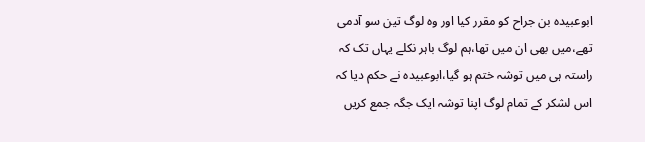ابوعبیدہ بن جراح کو مقرر کیا اور وہ لوگ تین سو آدمی تھے،میں بھی ان میں تھا،ہم لوگ باہر نکلے یہاں تک کہ راستہ ہی میں توشہ ختم ہو گیا،ابوعبیدہ نے حکم دیا کہ اس لشکر کے تمام لوگ اپنا توشہ ایک جگہ جمع کریں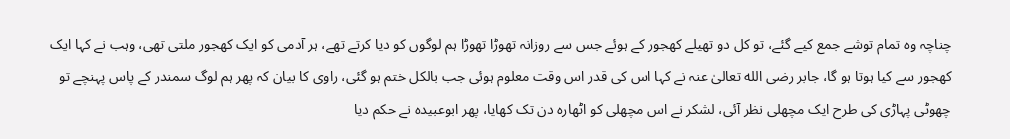چناچہ وہ تمام توشے جمع کیے گئے، تو کل دو تھیلے کھجور کے ہوئے جس سے روزانہ تھوڑا تھوڑا ہم لوگوں کو دیا کرتے تھے، ہر آدمی کو ایک کھجور ملتی تھی، وہب نے کہا ایک کھجور سے کیا ہوتا ہو گا، جابر رضی الله تعالیٰ عنہ نے کہا اس کی قدر اس وقت معلوم ہوئی جب بالکل ختم ہو گئی، راوی کا بیان کہ پھر ہم لوگ سمندر کے پاس پہنچے تو چھوٹی پہاڑی کی طرح ایک مچھلی نظر آئی، لشکر نے اس مچھلی کو اٹھارہ دن تک کھایا، پھر ابوعبیدہ نے حکم دیا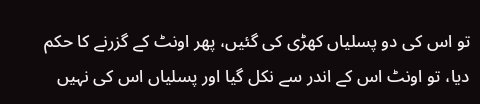تو اس کی دو پسلیاں کھڑی کی گئیں، پھر اونٹ کے گزرنے کا حکم دیا، تو اونٹ اس کے اندر سے نکل گیا اور پسلیاں اس کی نہیں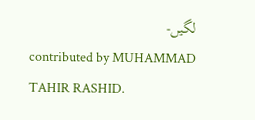لگیں-
contributed by MUHAMMAD TAHIR RASHID.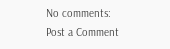No comments:
Post a Comment